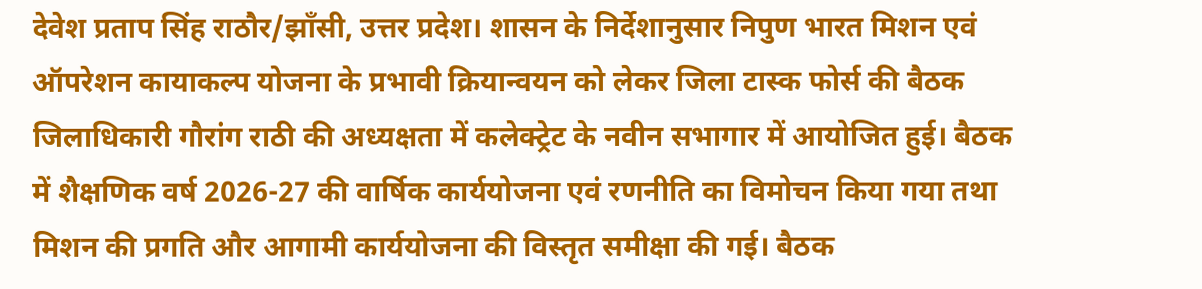देवेश प्रताप सिंह राठौर/झाँसी, उत्तर प्रदेश। शासन के निर्देशानुसार निपुण भारत मिशन एवं ऑपरेशन कायाकल्प योजना के प्रभावी क्रियान्वयन को लेकर जिला टास्क फोर्स की बैठक जिलाधिकारी गौरांग राठी की अध्यक्षता में कलेक्ट्रेट के नवीन सभागार में आयोजित हुई। बैठक में शैक्षणिक वर्ष 2026-27 की वार्षिक कार्ययोजना एवं रणनीति का विमोचन किया गया तथा मिशन की प्रगति और आगामी कार्ययोजना की विस्तृत समीक्षा की गई। बैठक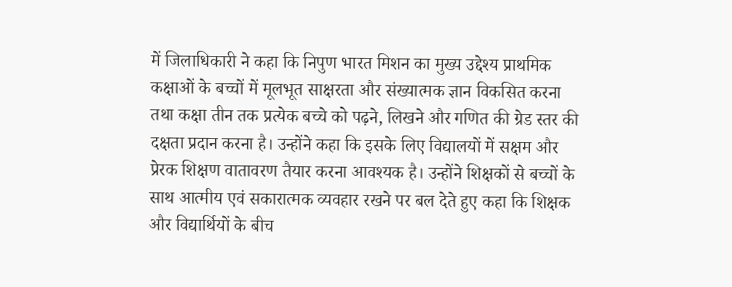में जिलाधिकारी ने कहा कि निपुण भारत मिशन का मुख्य उद्देश्य प्राथमिक कक्षाओं के बच्चों में मूलभूत साक्षरता और संख्यात्मक ज्ञान विकसित करना तथा कक्षा तीन तक प्रत्येक बच्चे को पढ़ने, लिखने और गणित की ग्रेड स्तर की दक्षता प्रदान करना है। उन्होंने कहा कि इसके लिए विद्यालयों में सक्षम और प्रेरक शिक्षण वातावरण तैयार करना आवश्यक है। उन्होंने शिक्षकों से बच्चों के साथ आत्मीय एवं सकारात्मक व्यवहार रखने पर बल देते हुए कहा कि शिक्षक और विद्यार्थियों के बीच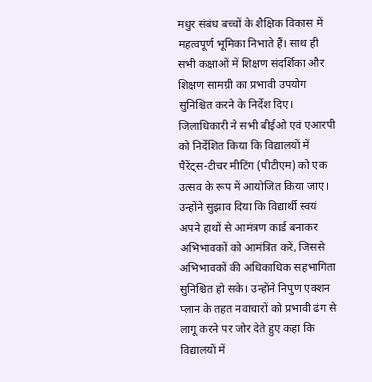मधुर संबंध बच्चों के शैक्षिक विकास में महत्वपूर्ण भूमिका निभाते हैं। साथ ही सभी कक्षाओं में शिक्षण संदर्शिका और शिक्षण सामग्री का प्रभावी उपयोग सुनिश्चित करने के निर्देश दिए। जिलाधिकारी ने सभी बीईओ एवं एआरपी को निर्देशित किया कि विद्यालयों में पैरेंट्स-टीचर मीटिंग (पीटीएम) को एक उत्सव के रूप में आयोजित किया जाए। उन्होंने सुझाव दिया कि विद्यार्थी स्वयं अपने हाथों से आमंत्रण कार्ड बनाकर अभिभावकों को आमंत्रित करें, जिससे अभिभावकों की अधिकाधिक सहभागिता सुनिश्चित हो सके। उन्होंने निपुण एक्शन प्लान के तहत नवाचारों को प्रभावी ढंग से लागू करने पर जोर देते हुए कहा कि विद्यालयों में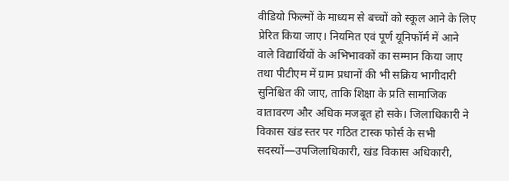वीडियो फिल्मों के माध्यम से बच्चों को स्कूल आने के लिए प्रेरित किया जाए। नियमित एवं पूर्ण यूनिफॉर्म में आने वाले विद्यार्थियों के अभिभावकों का सम्मान किया जाए तथा पीटीएम में ग्राम प्रधानों की भी सक्रिय भागीदारी सुनिश्चित की जाए, ताकि शिक्षा के प्रति सामाजिक वातावरण और अधिक मजबूत हो सके। जिलाधिकारी ने विकास खंड स्तर पर गठित टास्क फोर्स के सभी सदस्यों—उपजिलाधिकारी, खंड विकास अधिकारी,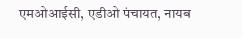एमओआईसी, एडीओ पंचायत, नायब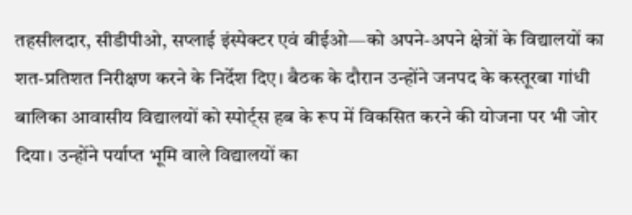तहसीलदार, सीडीपीओ, सप्लाई इंस्पेक्टर एवं बीईओ—को अपने-अपने क्षेत्रों के विद्यालयों का शत-प्रतिशत निरीक्षण करने के निर्देश दिए। बैठक के दौरान उन्होंने जनपद के कस्तूरबा गांधी बालिका आवासीय विद्यालयों को स्पोर्ट्स हब के रूप में विकसित करने की योजना पर भी जोर दिया। उन्होंने पर्याप्त भूमि वाले विद्यालयों का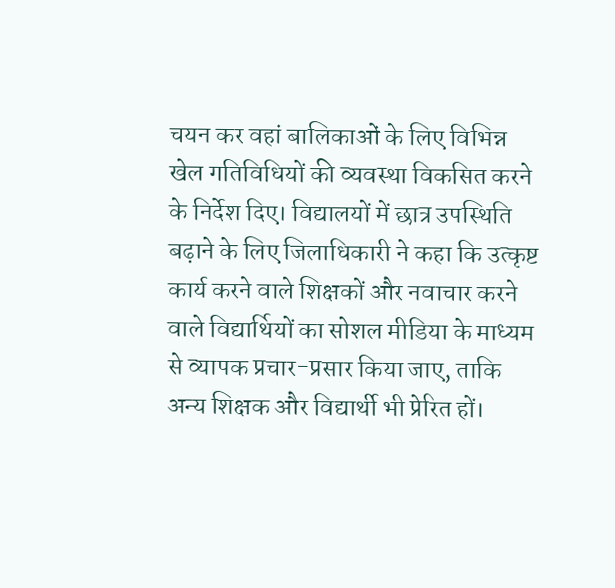चयन कर वहां बालिकाओं के लिए विभिन्न खेल गतिविधियों की व्यवस्था विकसित करने के निर्देश दिए। विद्यालयों में छात्र उपस्थिति बढ़ाने के लिए जिलाधिकारी ने कहा कि उत्कृष्ट कार्य करने वाले शिक्षकों और नवाचार करने वाले विद्यार्थियों का सोशल मीडिया के माध्यम से व्यापक प्रचार-प्रसार किया जाए, ताकि अन्य शिक्षक और विद्यार्थी भी प्रेरित हों।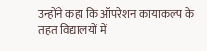उन्होंने कहा कि ऑपरेशन कायाकल्प के तहत विद्यालयों में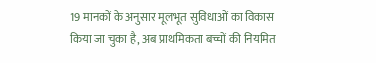19 मानकों के अनुसार मूलभूत सुविधाओं का विकास किया जा चुका है, अब प्राथमिकता बच्चों की नियमित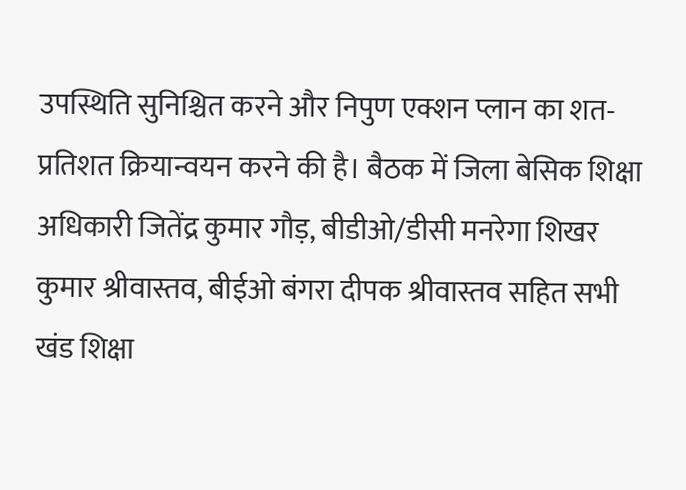उपस्थिति सुनिश्चित करने और निपुण एक्शन प्लान का शत-प्रतिशत क्रियान्वयन करने की है। बैठक में जिला बेसिक शिक्षा अधिकारी जितेंद्र कुमार गौड़, बीडीओ/डीसी मनरेगा शिखर कुमार श्रीवास्तव, बीईओ बंगरा दीपक श्रीवास्तव सहित सभी खंड शिक्षा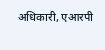अधिकारी, एआरपी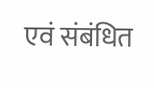एवं संबंधित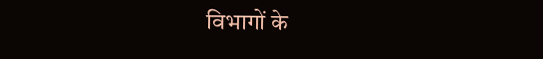विभागों के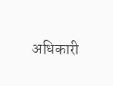अधिकारी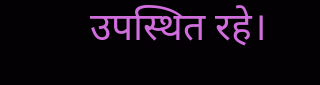उपस्थित रहे।